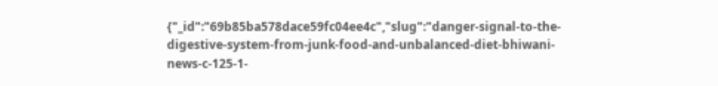{"_id":"69b85ba578dace59fc04ee4c","slug":"danger-signal-to-the-digestive-system-from-junk-food-and-unbalanced-diet-bhiwani-news-c-125-1-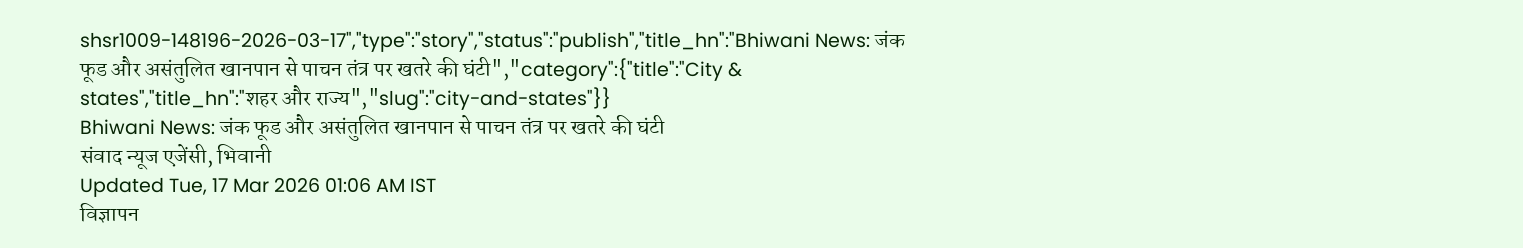shsr1009-148196-2026-03-17","type":"story","status":"publish","title_hn":"Bhiwani News: जंक फूड और असंतुलित खानपान से पाचन तंत्र पर खतरे की घंटी","category":{"title":"City & states","title_hn":"शहर और राज्य","slug":"city-and-states"}}
Bhiwani News: जंक फूड और असंतुलित खानपान से पाचन तंत्र पर खतरे की घंटी
संवाद न्यूज एजेंसी, भिवानी
Updated Tue, 17 Mar 2026 01:06 AM IST
विज्ञापन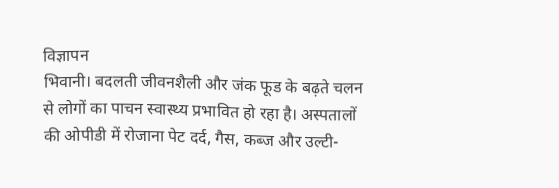विज्ञापन
भिवानी। बदलती जीवनशैली और जंक फूड के बढ़ते चलन से लोगों का पाचन स्वास्थ्य प्रभावित हो रहा है। अस्पतालों की ओपीडी में रोजाना पेट दर्द, गैस, कब्ज और उल्टी-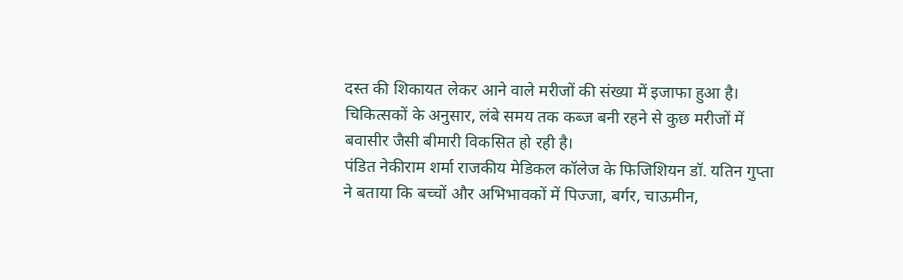दस्त की शिकायत लेकर आने वाले मरीजों की संख्या में इजाफा हुआ है। चिकित्सकों के अनुसार, लंबे समय तक कब्ज बनी रहने से कुछ मरीजों में बवासीर जैसी बीमारी विकसित हो रही है।
पंडित नेकीराम शर्मा राजकीय मेडिकल कॉलेज के फिजिशियन डॉ. यतिन गुप्ता ने बताया कि बच्चों और अभिभावकों में पिज्जा, बर्गर, चाऊमीन,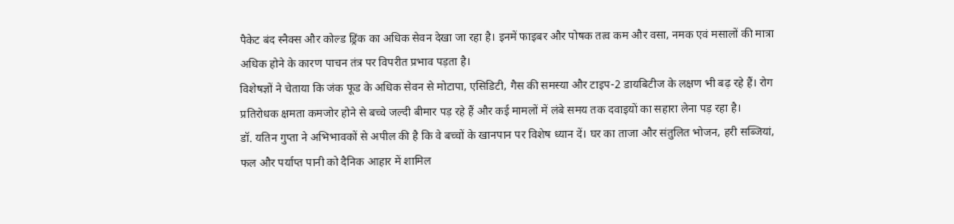पैकेट बंद स्नैक्स और कोल्ड ड्रिंक का अधिक सेवन देखा जा रहा है। इनमें फाइबर और पोषक तत्व कम और वसा, नमक एवं मसालों की मात्रा अधिक होने के कारण पाचन तंत्र पर विपरीत प्रभाव पड़ता है।
विशेषज्ञों ने चेताया कि जंक फूड के अधिक सेवन से मोटापा, एसिडिटी, गैस की समस्या और टाइप-2 डायबिटीज के लक्षण भी बढ़ रहे हैं। रोग प्रतिरोधक क्षमता कमजोर होने से बच्चे जल्दी बीमार पड़ रहे हैं और कई मामलों में लंबे समय तक दवाइयों का सहारा लेना पड़ रहा है।
डॉ. यतिन गुप्ता ने अभिभावकों से अपील की है कि वे बच्चों के खानपान पर विशेष ध्यान दें। घर का ताजा और संतुलित भोजन, हरी सब्जियां, फल और पर्याप्त पानी को दैनिक आहार में शामिल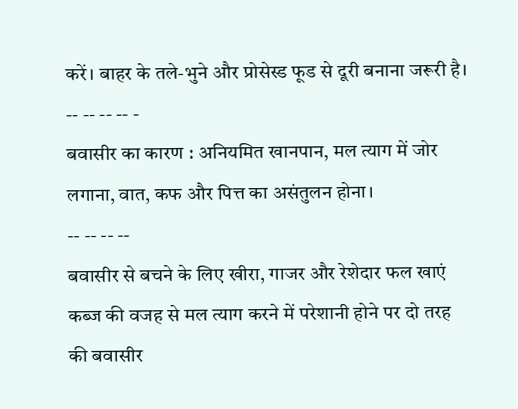करें। बाहर के तले-भुने और प्रोसेस्ड फूड से दूरी बनाना जरूरी है।
-- -- -- -- -
बवासीर का कारण : अनियमित खानपान, मल त्याग में जोर लगाना, वात, कफ और पित्त का असंतुलन होना।
-- -- -- --
बवासीर से बचने के लिए खीरा, गाजर और रेशेदार फल खाएं
कब्ज की वजह से मल त्याग करने में परेशानी होने पर दो तरह की बवासीर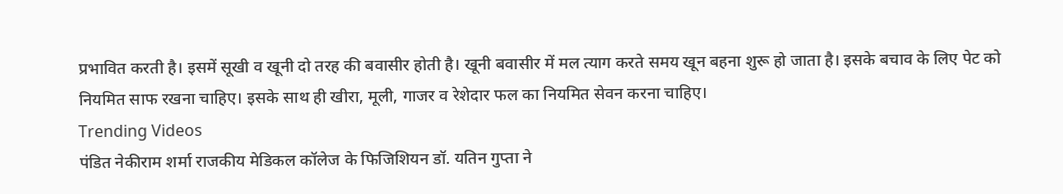प्रभावित करती है। इसमें सूखी व खूनी दो तरह की बवासीर होती है। खूनी बवासीर में मल त्याग करते समय खून बहना शुरू हो जाता है। इसके बचाव के लिए पेट को नियमित साफ रखना चाहिए। इसके साथ ही खीरा, मूली, गाजर व रेशेदार फल का नियमित सेवन करना चाहिए।
Trending Videos
पंडित नेकीराम शर्मा राजकीय मेडिकल कॉलेज के फिजिशियन डॉ. यतिन गुप्ता ने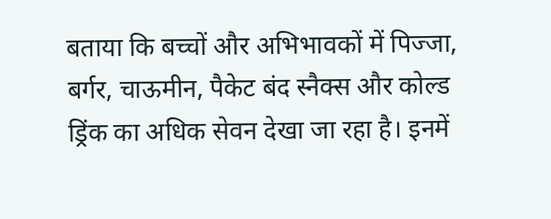बताया कि बच्चों और अभिभावकों में पिज्जा, बर्गर, चाऊमीन, पैकेट बंद स्नैक्स और कोल्ड ड्रिंक का अधिक सेवन देखा जा रहा है। इनमें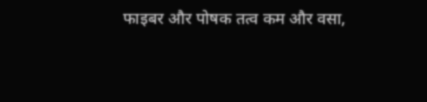फाइबर और पोषक तत्व कम और वसा,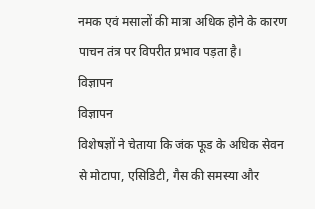नमक एवं मसालों की मात्रा अधिक होने के कारण पाचन तंत्र पर विपरीत प्रभाव पड़ता है।
विज्ञापन
विज्ञापन
विशेषज्ञों ने चेताया कि जंक फूड के अधिक सेवन से मोटापा, एसिडिटी, गैस की समस्या और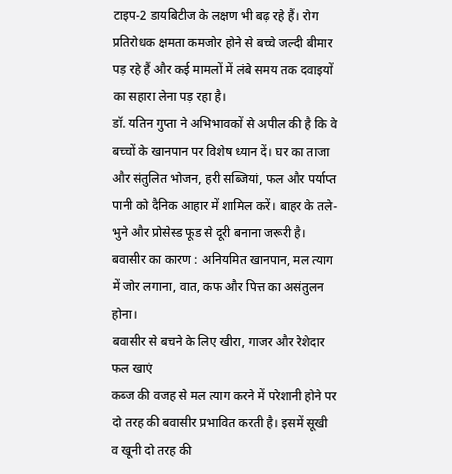टाइप-2 डायबिटीज के लक्षण भी बढ़ रहे हैं। रोग प्रतिरोधक क्षमता कमजोर होने से बच्चे जल्दी बीमार पड़ रहे हैं और कई मामलों में लंबे समय तक दवाइयों का सहारा लेना पड़ रहा है।
डॉ. यतिन गुप्ता ने अभिभावकों से अपील की है कि वे बच्चों के खानपान पर विशेष ध्यान दें। घर का ताजा और संतुलित भोजन, हरी सब्जियां, फल और पर्याप्त पानी को दैनिक आहार में शामिल करें। बाहर के तले-भुने और प्रोसेस्ड फूड से दूरी बनाना जरूरी है।
बवासीर का कारण : अनियमित खानपान, मल त्याग में जोर लगाना, वात, कफ और पित्त का असंतुलन होना।
बवासीर से बचने के लिए खीरा, गाजर और रेशेदार फल खाएं
कब्ज की वजह से मल त्याग करने में परेशानी होने पर दो तरह की बवासीर प्रभावित करती है। इसमें सूखी व खूनी दो तरह की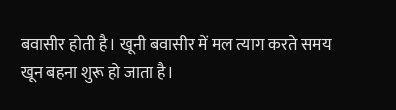बवासीर होती है। खूनी बवासीर में मल त्याग करते समय खून बहना शुरू हो जाता है।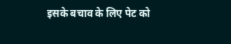इसके बचाव के लिए पेट को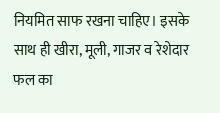नियमित साफ रखना चाहिए। इसके साथ ही खीरा, मूली, गाजर व रेशेदार फल का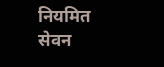नियमित सेवन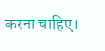करना चाहिए।